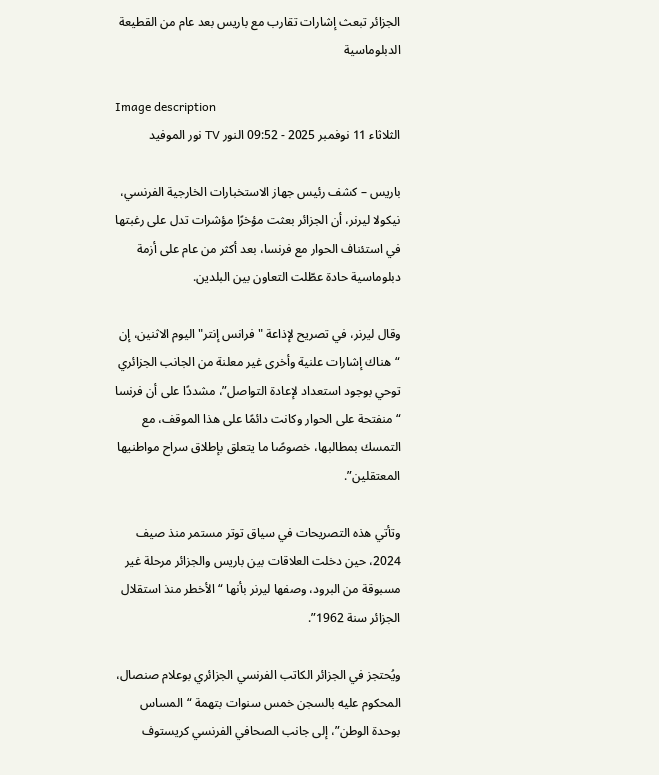الجزائر تبعث إشارات تقارب مع باريس بعد عام من القطيعة الدبلوماسية

Image description
الثلاثاء 11 نوفمبر 2025 - 09:52 النور TV نور الموفيد

باريس – كشف رئيس جهاز الاستخبارات الخارجية الفرنسي، نيكولا ليرنر، أن الجزائر بعثت مؤخرًا مؤشرات تدل على رغبتها في استئناف الحوار مع فرنسا، بعد أكثر من عام على أزمة دبلوماسية حادة عطّلت التعاون بين البلدين.

وقال ليرنر، في تصريح لإذاعة "فرانس إنتر" اليوم الاثنين، إن “هناك إشارات علنية وأخرى غير معلنة من الجانب الجزائري توحي بوجود استعداد لإعادة التواصل”، مشددًا على أن فرنسا “منفتحة على الحوار وكانت دائمًا على هذا الموقف، مع التمسك بمطالبها، خصوصًا ما يتعلق بإطلاق سراح مواطنيها المعتقلين”.

وتأتي هذه التصريحات في سياق توتر مستمر منذ صيف 2024، حين دخلت العلاقات بين باريس والجزائر مرحلة غير مسبوقة من البرود، وصفها ليرنر بأنها “الأخطر منذ استقلال الجزائر سنة 1962”.

ويُحتجز في الجزائر الكاتب الفرنسي الجزائري بوعلام صنصال، المحكوم عليه بالسجن خمس سنوات بتهمة “المساس بوحدة الوطن”، إلى جانب الصحافي الفرنسي كريستوف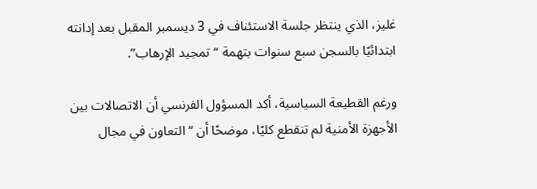غليز، الذي ينتظر جلسة الاستئناف في 3 ديسمبر المقبل بعد إدانته ابتدائيًا بالسجن سبع سنوات بتهمة “تمجيد الإرهاب”.

ورغم القطيعة السياسية، أكد المسؤول الفرنسي أن الاتصالات بين الأجهزة الأمنية لم تنقطع كليًا، موضحًا أن “التعاون في مجال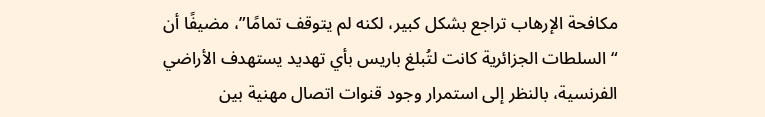مكافحة الإرهاب تراجع بشكل كبير، لكنه لم يتوقف تمامًا”، مضيفًا أن “السلطات الجزائرية كانت لتُبلغ باريس بأي تهديد يستهدف الأراضي الفرنسية، بالنظر إلى استمرار وجود قنوات اتصال مهنية بين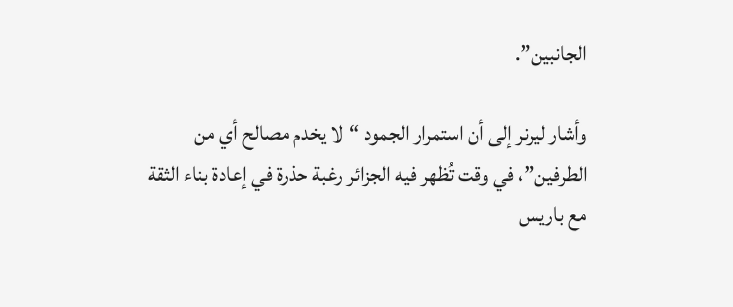الجانبين”.

وأشار ليرنر إلى أن استمرار الجمود “لا يخدم مصالح أي من الطرفين”، في وقت تُظهر فيه الجزائر رغبة حذرة في إعادة بناء الثقة مع باريس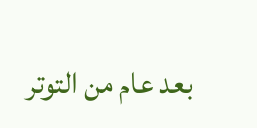بعد عام من التوتر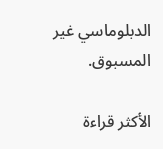الدبلوماسي غير المسبوق.

الأكثر قراءة